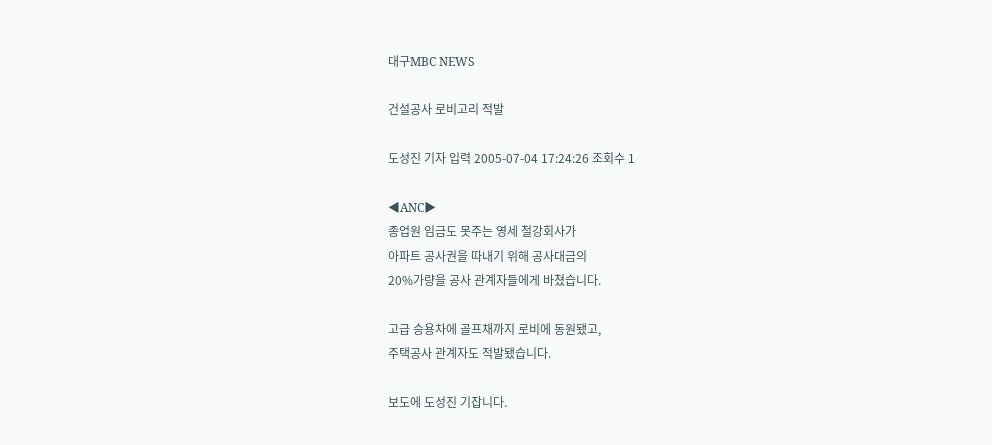대구MBC NEWS

건설공사 로비고리 적발

도성진 기자 입력 2005-07-04 17:24:26 조회수 1

◀ANC▶
종업원 임금도 못주는 영세 철강회사가
아파트 공사권을 따내기 위해 공사대금의
20%가량을 공사 관계자들에게 바쳤습니다.

고급 승용차에 골프채까지 로비에 동원됐고,
주택공사 관계자도 적발됐습니다.

보도에 도성진 기잡니다.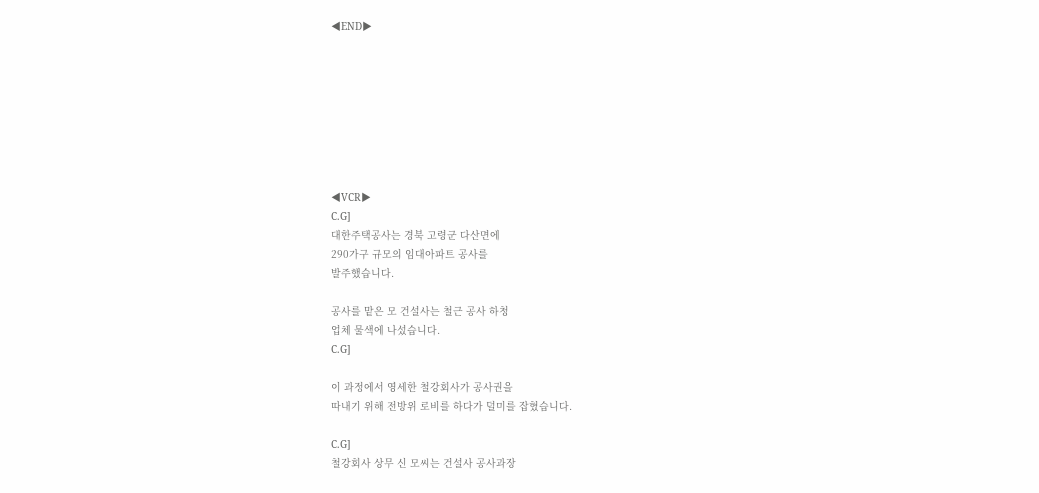◀END▶








◀VCR▶
C.G]
대한주택공사는 경북 고령군 다산면에
290가구 규모의 임대아파트 공사를
발주했습니다.

공사를 맡은 모 건설사는 철근 공사 하청
업체 물색에 나섰습니다.
C.G]

이 과정에서 영세한 철강회사가 공사권을
따내기 위해 전방위 로비를 하다가 덜미를 잡혔습니다.

C.G]
철강회사 상무 신 모씨는 건설사 공사과장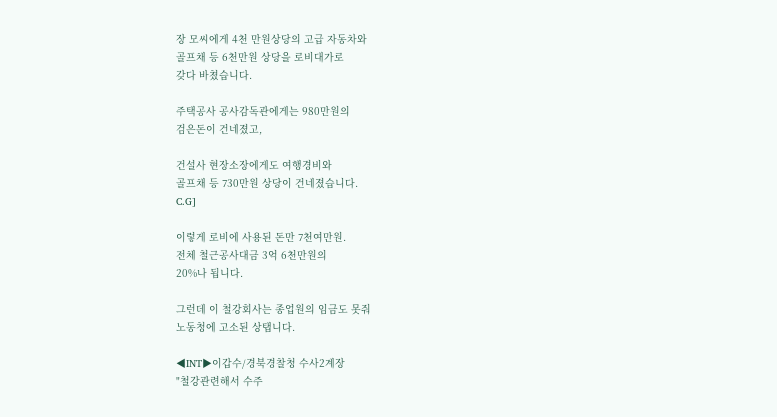장 모씨에게 4천 만원상당의 고급 자동차와
골프채 등 6천만원 상당을 로비대가로
갖다 바쳤습니다.

주택공사 공사감독관에게는 980만원의
검은돈이 건네졌고,

건설사 현장소장에게도 여행경비와
골프채 등 730만원 상당이 건네졌습니다.
C.G]

이렇게 로비에 사용된 돈만 7천여만원.
전체 철근공사대금 3억 6천만원의
20%나 됩니다.

그런데 이 철강회사는 종업원의 임금도 못줘
노동청에 고소된 상탭니다.

◀INT▶이갑수/경북경찰청 수사2계장
"철강관련해서 수주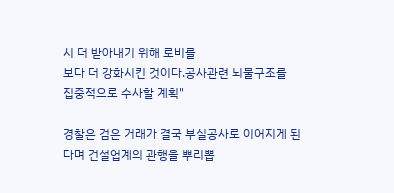시 더 받아내기 위해 로비를
보다 더 강화시킨 것이다.공사관련 뇌물구조를
집중적으로 수사할 계획"

경찰은 검은 거래가 결국 부실공사로 이어지게 된다며 건설업계의 관행을 뿌리뽑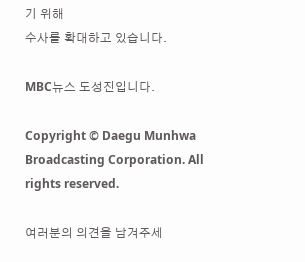기 위해
수사를 확대하고 있습니다.

MBC뉴스 도성진입니다.

Copyright © Daegu Munhwa Broadcasting Corporation. All rights reserved.

여러분의 의견을 남겨주세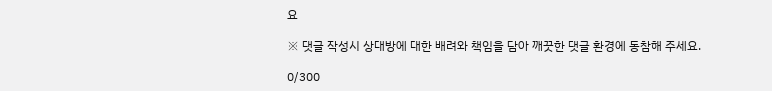요

※ 댓글 작성시 상대방에 대한 배려와 책임을 담아 깨끗한 댓글 환경에 동참해 주세요.

0/300